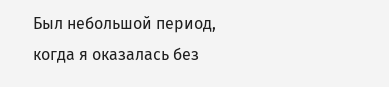Был небольшой период, когда я оказалась без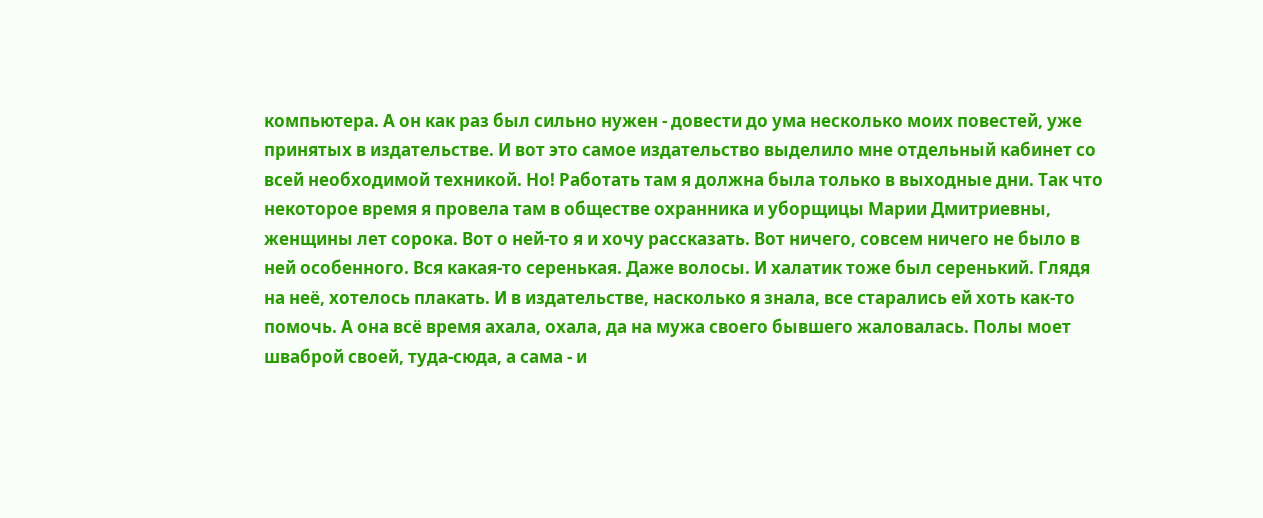компьютера. А он как раз был сильно нужен - довести до ума несколько моих повестей, уже принятых в издательстве. И вот это самое издательство выделило мне отдельный кабинет со всей необходимой техникой. Но! Работать там я должна была только в выходные дни. Так что некоторое время я провела там в обществе охранника и уборщицы Марии Дмитриевны, женщины лет сорока. Вот о ней-то я и хочу рассказать. Вот ничего, совсем ничего не было в ней особенного. Вся какая-то серенькая. Даже волосы. И халатик тоже был серенький. Глядя на неё, хотелось плакать. И в издательстве, насколько я знала, все старались ей хоть как-то помочь. А она всё время ахала, охала, да на мужа своего бывшего жаловалась. Полы моет шваброй своей, туда-сюда, а сама - и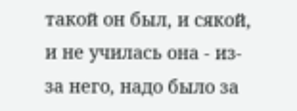такой он был, и сякой, и не училась она - из-за него, надо было за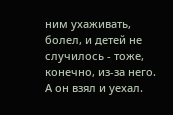ним ухаживать, болел, и детей не случилось - тоже, конечно, из-за него. А он взял и уехал.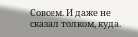Совсем. И даже не сказал толком, куда.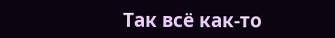Так всё как-то